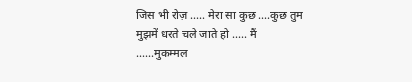जिस भी रोज़ ..... मेरा सा कुछ ....कुछ तुम मुझमें धरते चले जाते हो ..... मैं ......मुकम्मल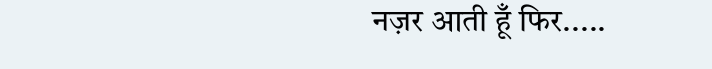नज़र आती हूँ फिर.....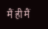मैं ही मैं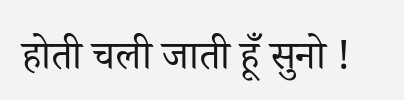होती चली जाती हूँ सुनो !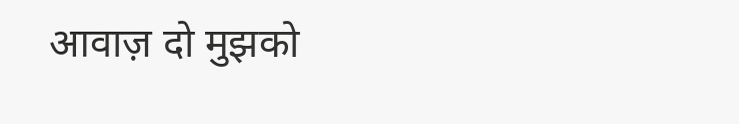आवाज़ दो मुझको